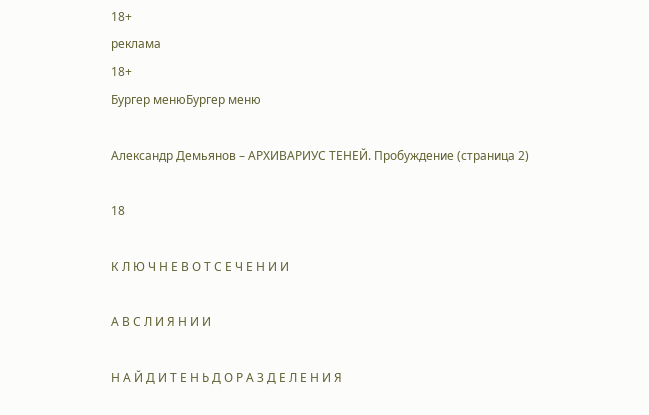18+
реклама
18+
Бургер менюБургер меню

Александр Демьянов – АРХИВАРИУС ТЕНЕЙ. Пробуждение (страница 2)

18

К Л Ю Ч Н Е В О Т С Е Ч Е Н И И

А В С Л И Я Н И И

Н А Й Д И Т Е Н Ь Д О Р А З Д Е Л Е Н И Я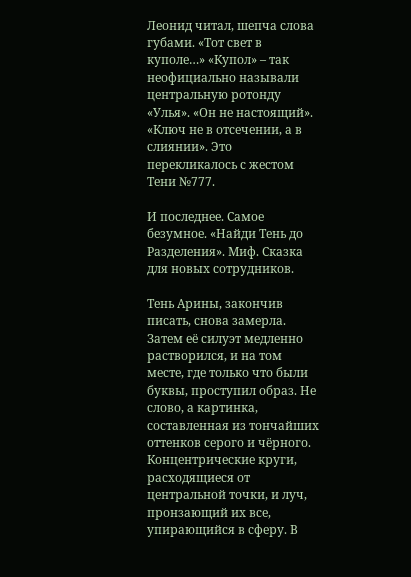Леонид читал, шепча слова губами. «Тот свет в куполе…» «Купол» – так неофициально называли центральную ротонду «Улья». «Он не настоящий». «Ключ не в отсечении, а в слиянии». Это перекликалось с жестом Тени №777.

И последнее. Самое безумное. «Найди Тень до Разделения». Миф. Сказка для новых сотрудников.

Тень Арины, закончив писать, снова замерла. Затем её силуэт медленно растворился, и на том месте, где только что были буквы, проступил образ. Не слово, а картинка, составленная из тончайших оттенков серого и чёрного. Концентрические круги, расходящиеся от центральной точки, и луч, пронзающий их все, упирающийся в сферу. В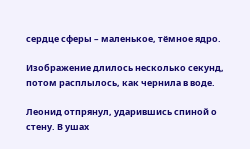сердце сферы – маленькое, тёмное ядро.

Изображение длилось несколько секунд, потом расплылось, как чернила в воде.

Леонид отпрянул, ударившись спиной о стену. В ушах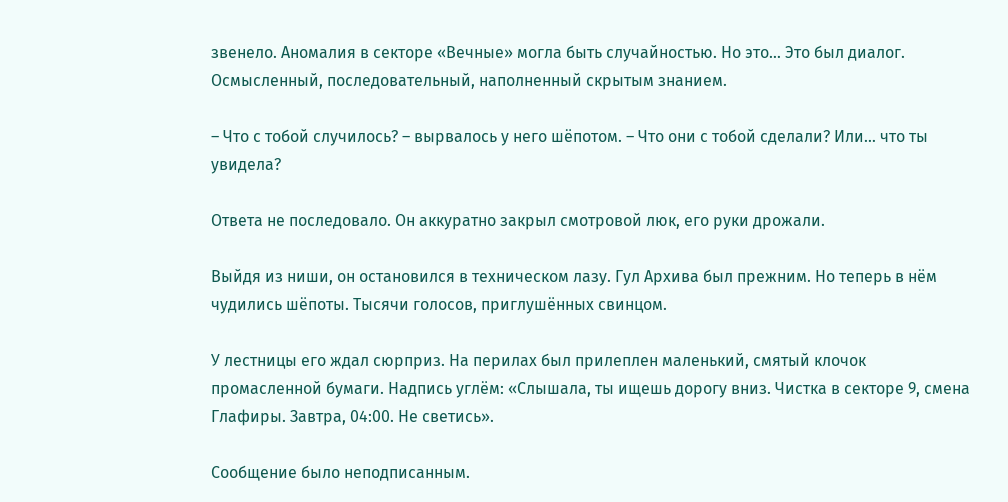звенело. Аномалия в секторе «Вечные» могла быть случайностью. Но это… Это был диалог. Осмысленный, последовательный, наполненный скрытым знанием.

– Что с тобой случилось? – вырвалось у него шёпотом. – Что они с тобой сделали? Или… что ты увидела?

Ответа не последовало. Он аккуратно закрыл смотровой люк, его руки дрожали.

Выйдя из ниши, он остановился в техническом лазу. Гул Архива был прежним. Но теперь в нём чудились шёпоты. Тысячи голосов, приглушённых свинцом.

У лестницы его ждал сюрприз. На перилах был прилеплен маленький, смятый клочок промасленной бумаги. Надпись углём: «Слышала, ты ищешь дорогу вниз. Чистка в секторе 9, смена Глафиры. Завтра, 04:00. Не светись».

Сообщение было неподписанным.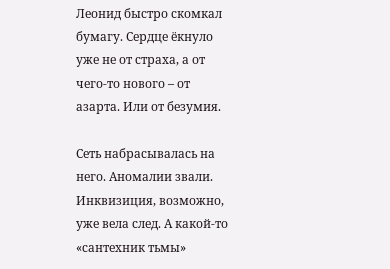Леонид быстро скомкал бумагу. Сердце ёкнуло уже не от страха, а от чего-то нового – от азарта. Или от безумия.

Сеть набрасывалась на него. Аномалии звали. Инквизиция, возможно, уже вела след. А какой-то «сантехник тьмы»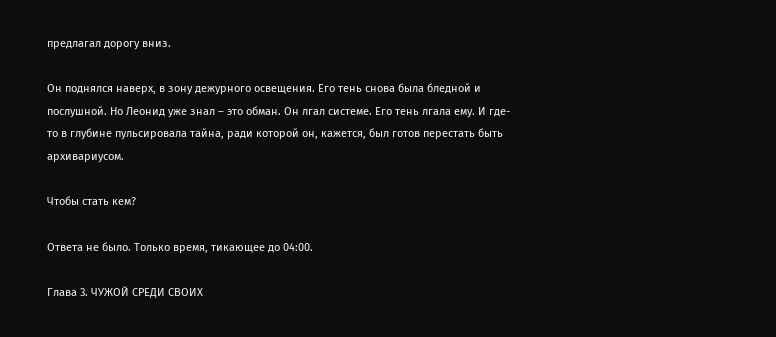предлагал дорогу вниз.

Он поднялся наверх, в зону дежурного освещения. Его тень снова была бледной и послушной. Но Леонид уже знал – это обман. Он лгал системе. Его тень лгала ему. И где-то в глубине пульсировала тайна, ради которой он, кажется, был готов перестать быть архивариусом.

Чтобы стать кем?

Ответа не было. Только время, тикающее до 04:00.

Глава 3. ЧУЖОЙ СРЕДИ СВОИХ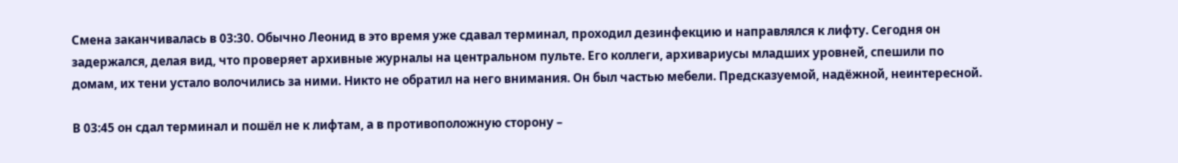Смена заканчивалась в 03:30. Обычно Леонид в это время уже сдавал терминал, проходил дезинфекцию и направлялся к лифту. Сегодня он задержался, делая вид, что проверяет архивные журналы на центральном пульте. Его коллеги, архивариусы младших уровней, спешили по домам, их тени устало волочились за ними. Никто не обратил на него внимания. Он был частью мебели. Предсказуемой, надёжной, неинтересной.

В 03:45 он сдал терминал и пошёл не к лифтам, а в противоположную сторону –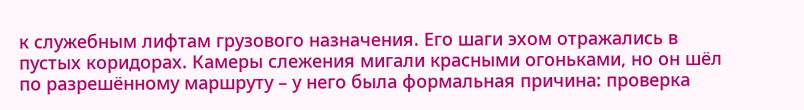к служебным лифтам грузового назначения. Его шаги эхом отражались в пустых коридорах. Камеры слежения мигали красными огоньками, но он шёл по разрешённому маршруту – у него была формальная причина: проверка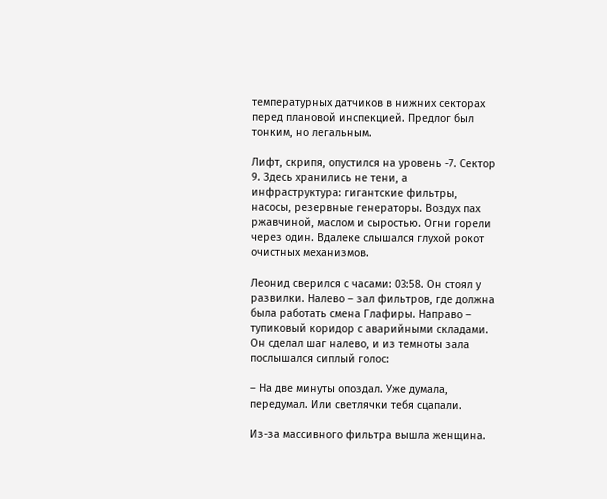температурных датчиков в нижних секторах перед плановой инспекцией. Предлог был тонким, но легальным.

Лифт, скрипя, опустился на уровень -7. Сектор 9. Здесь хранились не тени, а инфраструктура: гигантские фильтры, насосы, резервные генераторы. Воздух пах ржавчиной, маслом и сыростью. Огни горели через один. Вдалеке слышался глухой рокот очистных механизмов.

Леонид сверился с часами: 03:58. Он стоял у развилки. Налево – зал фильтров, где должна была работать смена Глафиры. Направо – тупиковый коридор с аварийными складами. Он сделал шаг налево, и из темноты зала послышался сиплый голос:

– На две минуты опоздал. Уже думала, передумал. Или светлячки тебя сцапали.

Из-за массивного фильтра вышла женщина.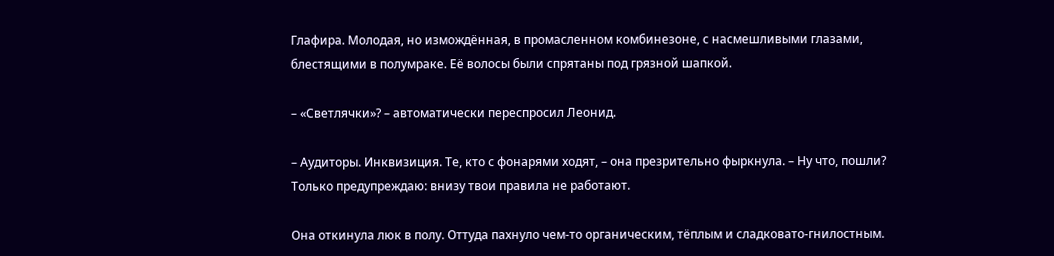Глафира. Молодая, но измождённая, в промасленном комбинезоне, с насмешливыми глазами, блестящими в полумраке. Её волосы были спрятаны под грязной шапкой.

– «Светлячки»? – автоматически переспросил Леонид.

– Аудиторы. Инквизиция. Те, кто с фонарями ходят, – она презрительно фыркнула. – Ну что, пошли? Только предупреждаю: внизу твои правила не работают.

Она откинула люк в полу. Оттуда пахнуло чем-то органическим, тёплым и сладковато-гнилостным.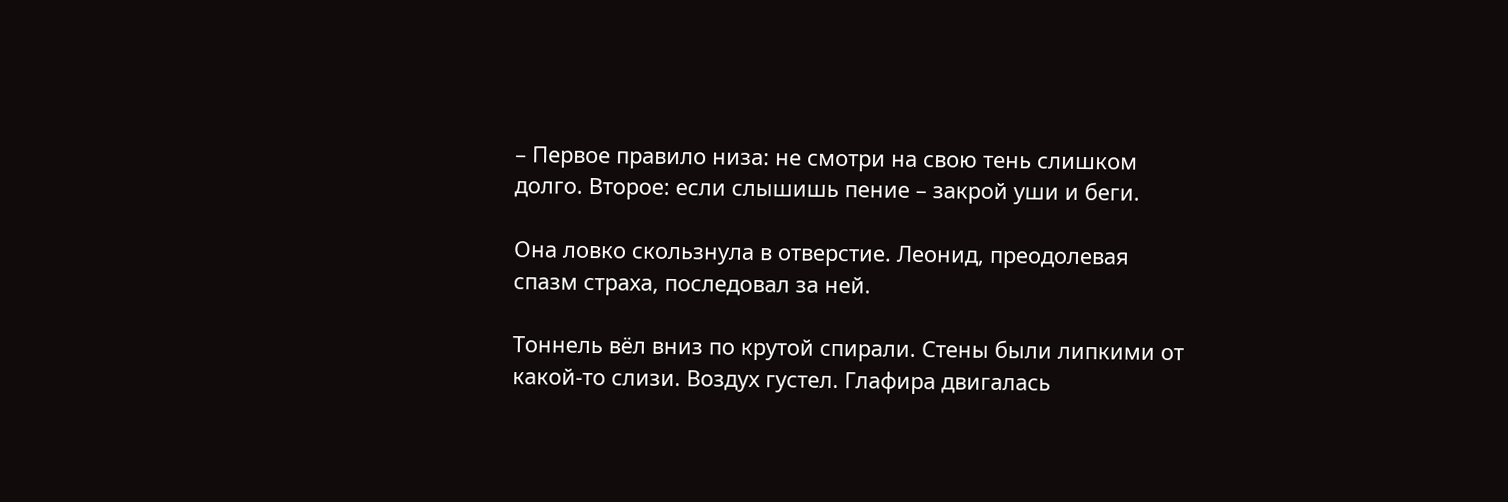– Первое правило низа: не смотри на свою тень слишком долго. Второе: если слышишь пение – закрой уши и беги.

Она ловко скользнула в отверстие. Леонид, преодолевая спазм страха, последовал за ней.

Тоннель вёл вниз по крутой спирали. Стены были липкими от какой-то слизи. Воздух густел. Глафира двигалась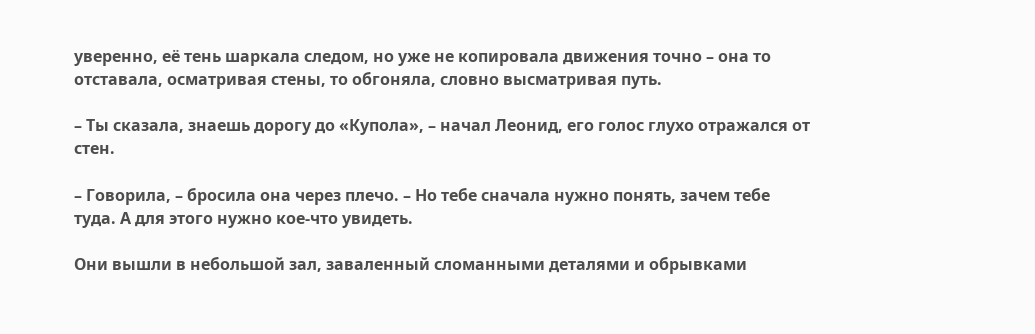уверенно, её тень шаркала следом, но уже не копировала движения точно – она то отставала, осматривая стены, то обгоняла, словно высматривая путь.

– Ты сказала, знаешь дорогу до «Купола», – начал Леонид, его голос глухо отражался от стен.

– Говорила, – бросила она через плечо. – Но тебе сначала нужно понять, зачем тебе туда. А для этого нужно кое-что увидеть.

Они вышли в небольшой зал, заваленный сломанными деталями и обрывками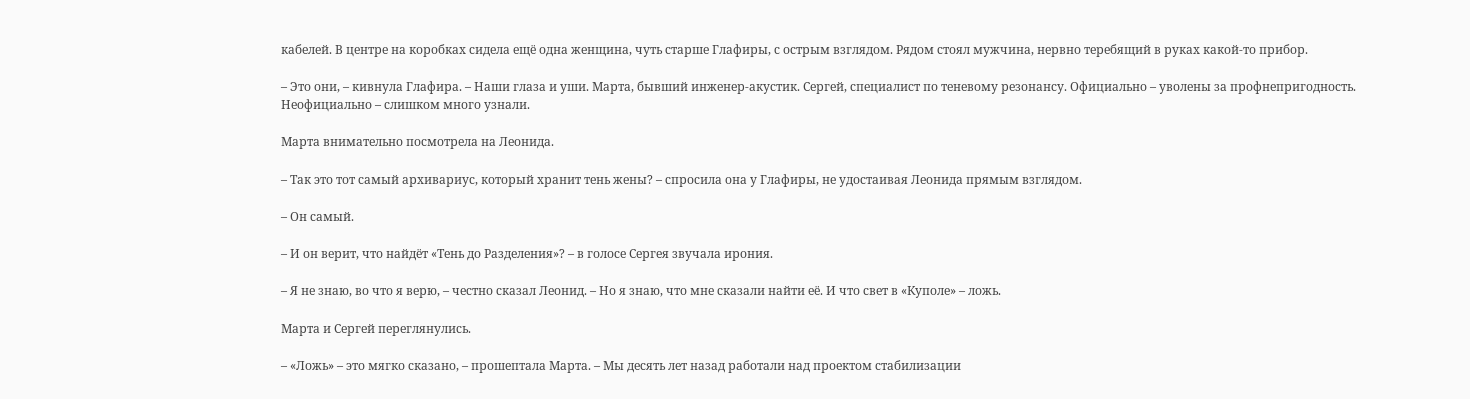кабелей. В центре на коробках сидела ещё одна женщина, чуть старше Глафиры, с острым взглядом. Рядом стоял мужчина, нервно теребящий в руках какой-то прибор.

– Это они, – кивнула Глафира. – Наши глаза и уши. Марта, бывший инженер-акустик. Сергей, специалист по теневому резонансу. Официально – уволены за профнепригодность. Неофициально – слишком много узнали.

Марта внимательно посмотрела на Леонида.

– Так это тот самый архивариус, который хранит тень жены? – спросила она у Глафиры, не удостаивая Леонида прямым взглядом.

– Он самый.

– И он верит, что найдёт «Тень до Разделения»? – в голосе Сергея звучала ирония.

– Я не знаю, во что я верю, – честно сказал Леонид. – Но я знаю, что мне сказали найти её. И что свет в «Куполе» – ложь.

Марта и Сергей переглянулись.

– «Ложь» – это мягко сказано, – прошептала Марта. – Мы десять лет назад работали над проектом стабилизации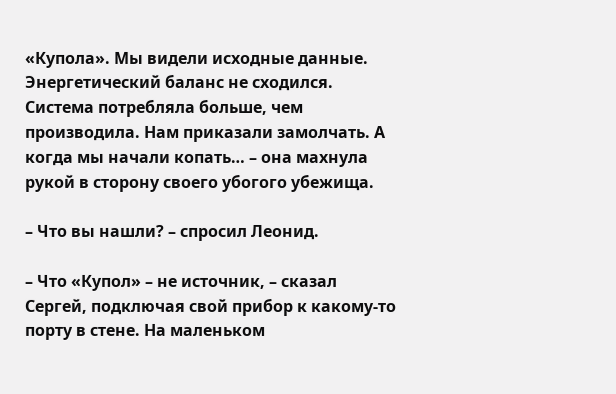«Купола». Мы видели исходные данные. Энергетический баланс не сходился. Система потребляла больше, чем производила. Нам приказали замолчать. А когда мы начали копать… – она махнула рукой в сторону своего убогого убежища.

– Что вы нашли? – спросил Леонид.

– Что «Купол» – не источник, – сказал Сергей, подключая свой прибор к какому-то порту в стене. На маленьком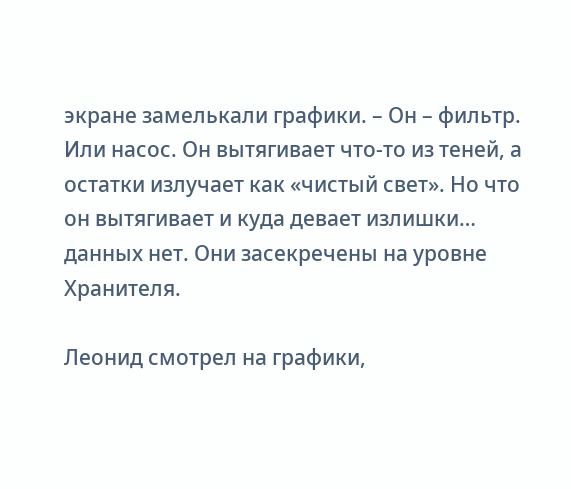экране замелькали графики. – Он – фильтр. Или насос. Он вытягивает что-то из теней, а остатки излучает как «чистый свет». Но что он вытягивает и куда девает излишки… данных нет. Они засекречены на уровне Хранителя.

Леонид смотрел на графики,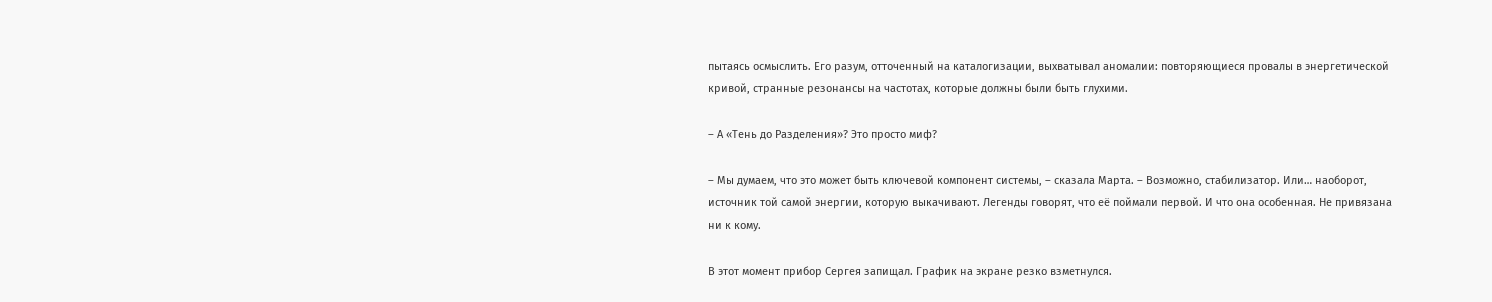пытаясь осмыслить. Его разум, отточенный на каталогизации, выхватывал аномалии: повторяющиеся провалы в энергетической кривой, странные резонансы на частотах, которые должны были быть глухими.

– А «Тень до Разделения»? Это просто миф?

– Мы думаем, что это может быть ключевой компонент системы, – сказала Марта. – Возможно, стабилизатор. Или… наоборот, источник той самой энергии, которую выкачивают. Легенды говорят, что её поймали первой. И что она особенная. Не привязана ни к кому.

В этот момент прибор Сергея запищал. График на экране резко взметнулся.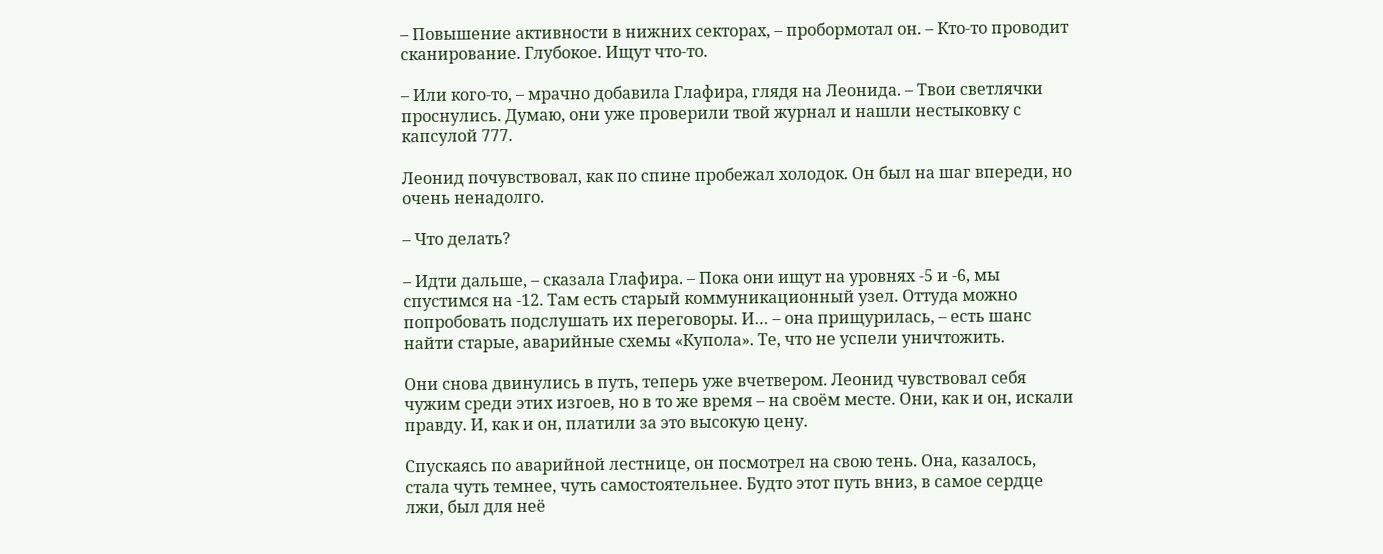– Повышение активности в нижних секторах, – пробормотал он. – Кто-то проводит сканирование. Глубокое. Ищут что-то.

– Или кого-то, – мрачно добавила Глафира, глядя на Леонида. – Твои светлячки проснулись. Думаю, они уже проверили твой журнал и нашли нестыковку с капсулой 777.

Леонид почувствовал, как по спине пробежал холодок. Он был на шаг впереди, но очень ненадолго.

– Что делать?

– Идти дальше, – сказала Глафира. – Пока они ищут на уровнях -5 и -6, мы спустимся на -12. Там есть старый коммуникационный узел. Оттуда можно попробовать подслушать их переговоры. И… – она прищурилась, – есть шанс найти старые, аварийные схемы «Купола». Те, что не успели уничтожить.

Они снова двинулись в путь, теперь уже вчетвером. Леонид чувствовал себя чужим среди этих изгоев, но в то же время – на своём месте. Они, как и он, искали правду. И, как и он, платили за это высокую цену.

Спускаясь по аварийной лестнице, он посмотрел на свою тень. Она, казалось, стала чуть темнее, чуть самостоятельнее. Будто этот путь вниз, в самое сердце лжи, был для неё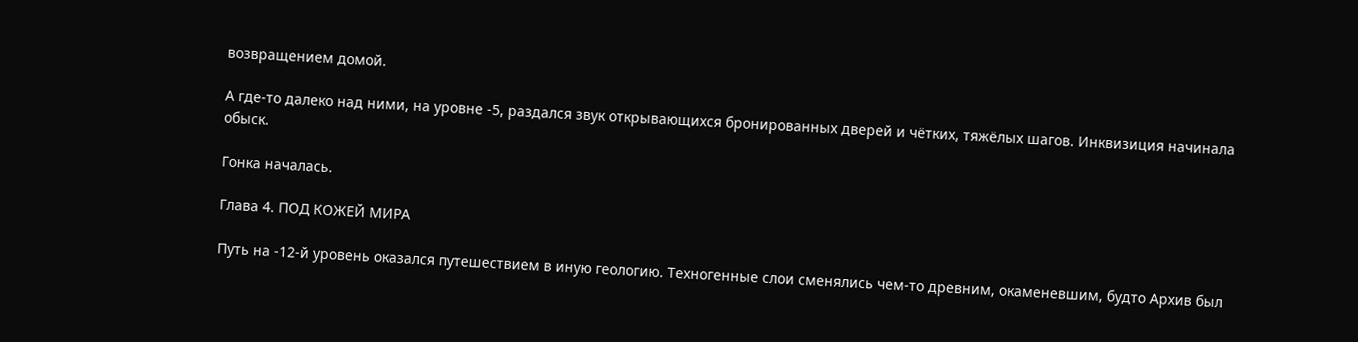возвращением домой.

А где-то далеко над ними, на уровне -5, раздался звук открывающихся бронированных дверей и чётких, тяжёлых шагов. Инквизиция начинала обыск.

Гонка началась.

Глава 4. ПОД КОЖЕЙ МИРА

Путь на -12-й уровень оказался путешествием в иную геологию. Техногенные слои сменялись чем-то древним, окаменевшим, будто Архив был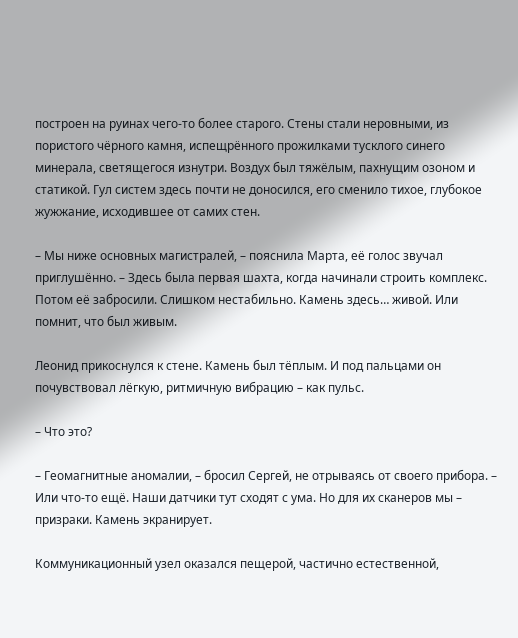построен на руинах чего-то более старого. Стены стали неровными, из пористого чёрного камня, испещрённого прожилками тусклого синего минерала, светящегося изнутри. Воздух был тяжёлым, пахнущим озоном и статикой. Гул систем здесь почти не доносился, его сменило тихое, глубокое жужжание, исходившее от самих стен.

– Мы ниже основных магистралей, – пояснила Марта, её голос звучал приглушённо. – Здесь была первая шахта, когда начинали строить комплекс. Потом её забросили. Слишком нестабильно. Камень здесь… живой. Или помнит, что был живым.

Леонид прикоснулся к стене. Камень был тёплым. И под пальцами он почувствовал лёгкую, ритмичную вибрацию – как пульс.

– Что это?

– Геомагнитные аномалии, – бросил Сергей, не отрываясь от своего прибора. – Или что-то ещё. Наши датчики тут сходят с ума. Но для их сканеров мы – призраки. Камень экранирует.

Коммуникационный узел оказался пещерой, частично естественной,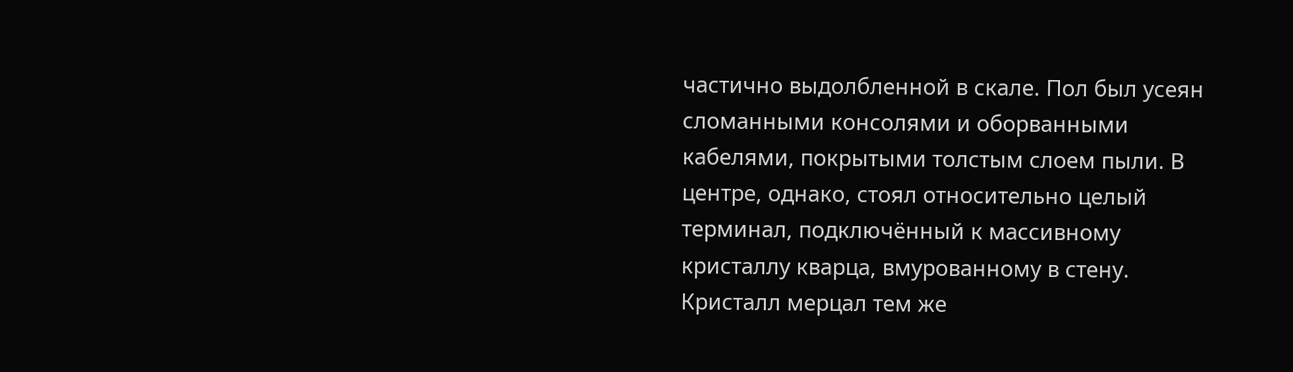частично выдолбленной в скале. Пол был усеян сломанными консолями и оборванными кабелями, покрытыми толстым слоем пыли. В центре, однако, стоял относительно целый терминал, подключённый к массивному кристаллу кварца, вмурованному в стену. Кристалл мерцал тем же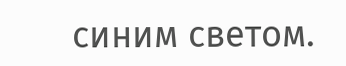синим светом.